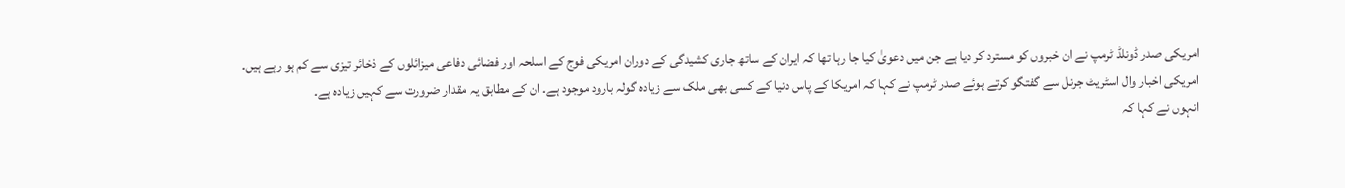امریکی صدر ڈونلڈ ٹرمپ نے ان خبروں کو مسترد کر دیا ہے جن میں دعویٰ کیا جا رہا تھا کہ ایران کے ساتھ جاری کشیدگی کے دوران امریکی فوج کے اسلحہ اور فضائی دفاعی میزائلوں کے ذخائر تیزی سے کم ہو رہے ہیں۔
امریکی اخبار وال اسٹریٹ جرنل سے گفتگو کرتے ہوئے صدر ٹرمپ نے کہا کہ امریکا کے پاس دنیا کے کسی بھی ملک سے زیادہ گولہ بارود موجود ہے۔ ان کے مطابق یہ مقدار ضرورت سے کہیں زیادہ ہے۔
انہوں نے کہا کہ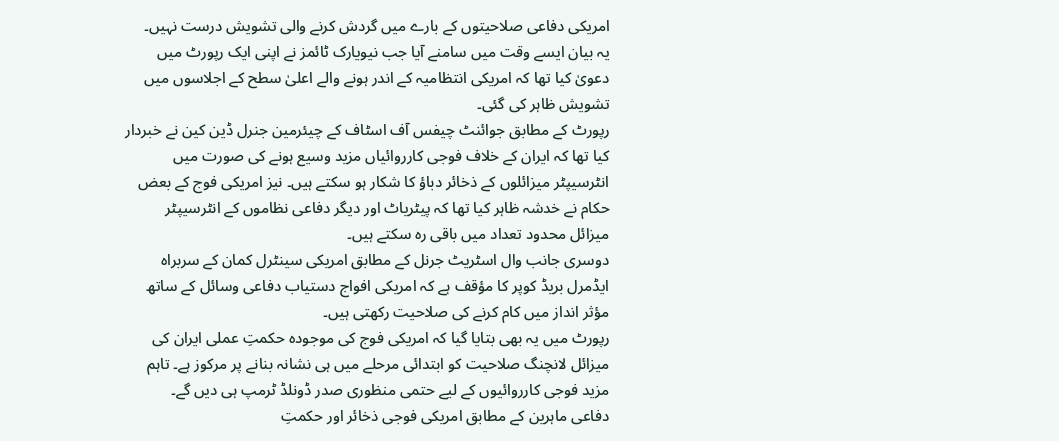امریکی دفاعی صلاحیتوں کے بارے میں گردش کرنے والی تشویش درست نہیں۔
یہ بیان ایسے وقت میں سامنے آیا جب نیویارک ٹائمز نے اپنی ایک رپورٹ میں دعویٰ کیا تھا کہ امریکی انتظامیہ کے اندر ہونے والے اعلیٰ سطح کے اجلاسوں میں تشویش ظاہر کی گئی۔
رپورٹ کے مطابق جوائنٹ چیفس آف اسٹاف کے چیئرمین جنرل ڈین کین نے خبردار کیا تھا کہ ایران کے خلاف فوجی کارروائیاں مزید وسیع ہونے کی صورت میں انٹرسیپٹر میزائلوں کے ذخائر دباؤ کا شکار ہو سکتے ہیں۔ نیز امریکی فوج کے بعض حکام نے خدشہ ظاہر کیا تھا کہ پیٹریاٹ اور دیگر دفاعی نظاموں کے انٹرسیپٹر میزائل محدود تعداد میں باقی رہ سکتے ہیں۔
دوسری جانب وال اسٹریٹ جرنل کے مطابق امریکی سینٹرل کمان کے سربراہ ایڈمرل بریڈ کوپر کا مؤقف ہے کہ امریکی افواج دستیاب دفاعی وسائل کے ساتھ مؤثر انداز میں کام کرنے کی صلاحیت رکھتی ہیں۔
رپورٹ میں یہ بھی بتایا گیا کہ امریکی فوج کی موجودہ حکمتِ عملی ایران کی میزائل لانچنگ صلاحیت کو ابتدائی مرحلے میں ہی نشانہ بنانے پر مرکوز ہے۔ تاہم مزید فوجی کارروائیوں کے لیے حتمی منظوری صدر ڈونلڈ ٹرمپ ہی دیں گے۔
دفاعی ماہرین کے مطابق امریکی فوجی ذخائر اور حکمتِ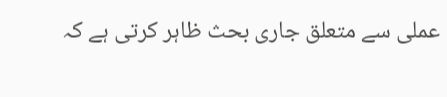عملی سے متعلق جاری بحث ظاہر کرتی ہے کہ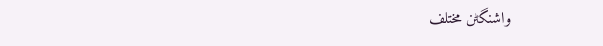واشنگٹن مختلف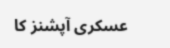عسکری آپشنز کا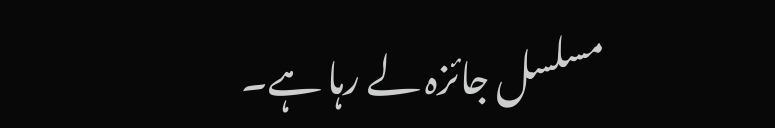مسلسل جائزہ لے رہا ہے۔